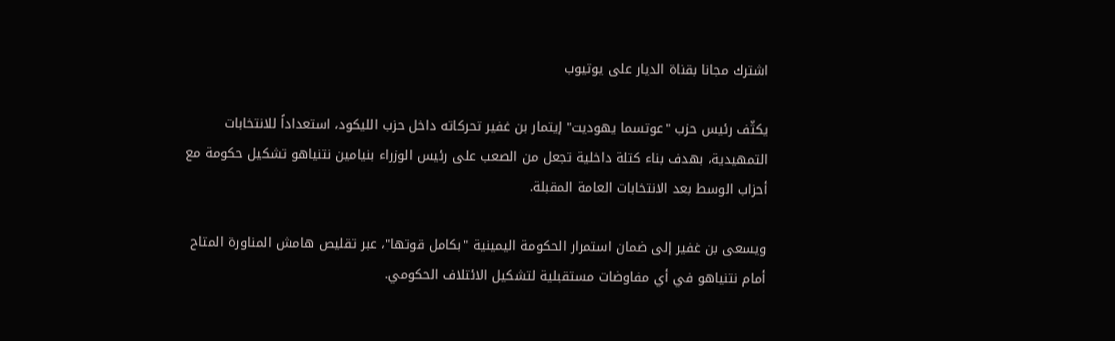اشترك مجانا بقناة الديار على يوتيوب

يكثّف رئيس حزب "عوتسما يهوديت" إيتمار بن غفير تحركاته داخل حزب الليكود، استعداداً للانتخابات التمهيدية، بهدف بناء كتلة داخلية تجعل من الصعب على رئيس الوزراء بنيامين نتنياهو تشكيل حكومة مع أحزاب الوسط بعد الانتخابات العامة المقبلة.

ويسعى بن غفير إلى ضمان استمرار الحكومة اليمينية "بكامل قوتها"، عبر تقليص هامش المناورة المتاح أمام نتنياهو في أي مفاوضات مستقبلية لتشكيل الائتلاف الحكومي.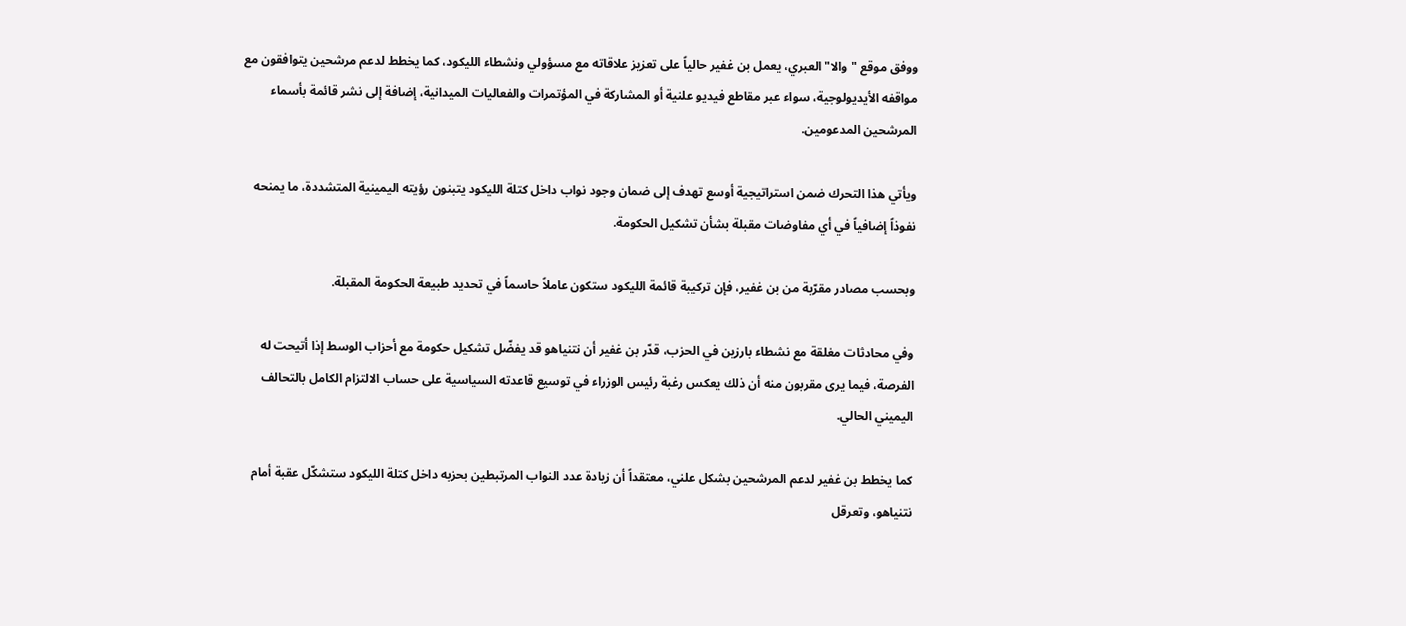ووفق موقع "والا" العبري، يعمل بن غفير حالياً على تعزيز علاقاته مع مسؤولي ونشطاء الليكود، كما يخطط لدعم مرشحين يتوافقون مع مواقفه الأيديولوجية، سواء عبر مقاطع فيديو علنية أو المشاركة في المؤتمرات والفعاليات الميدانية، إضافة إلى نشر قائمة بأسماء المرشحين المدعومين.

ويأتي هذا التحرك ضمن استراتيجية أوسع تهدف إلى ضمان وجود نواب داخل كتلة الليكود يتبنون رؤيته اليمينية المتشددة، ما يمنحه نفوذاً إضافياً في أي مفاوضات مقبلة بشأن تشكيل الحكومة.

وبحسب مصادر مقرّبة من بن غفير، فإن تركيبة قائمة الليكود ستكون عاملاً حاسماً في تحديد طبيعة الحكومة المقبلة.

وفي محادثات مغلقة مع نشطاء بارزين في الحزب، قدّر بن غفير أن نتنياهو قد يفضّل تشكيل حكومة مع أحزاب الوسط إذا أتيحت له الفرصة، فيما يرى مقربون منه أن ذلك يعكس رغبة رئيس الوزراء في توسيع قاعدته السياسية على حساب الالتزام الكامل بالتحالف اليميني الحالي.

كما يخطط بن غفير لدعم المرشحين بشكل علني، معتقداً أن زيادة عدد النواب المرتبطين بحزبه داخل كتلة الليكود ستشكّل عقبة أمام نتنياهو، وتعرقل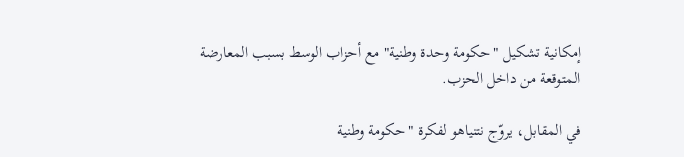إمكانية تشكيل "حكومة وحدة وطنية" مع أحزاب الوسط بسبب المعارضة المتوقعة من داخل الحزب.

في المقابل، يروّج نتنياهو لفكرة "حكومة وطنية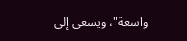واسعة"، ويسعى إلى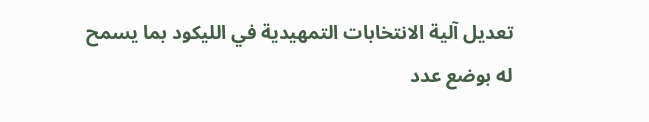تعديل آلية الانتخابات التمهيدية في الليكود بما يسمح له بوضع عدد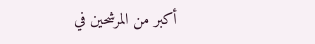أكبر من المرشحين في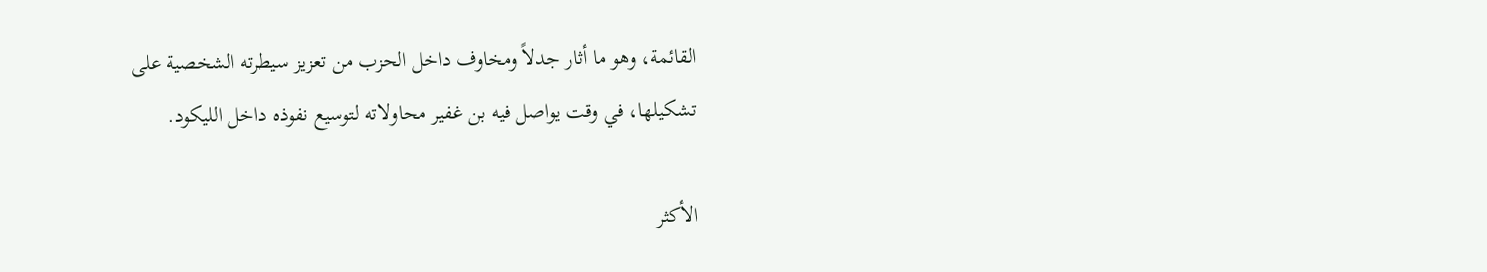القائمة، وهو ما أثار جدلاً ومخاوف داخل الحزب من تعزيز سيطرته الشخصية على تشكيلها، في وقت يواصل فيه بن غفير محاولاته لتوسيع نفوذه داخل الليكود.

الأكثر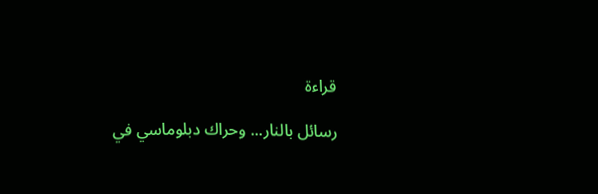قراءة

رسائل بالنار... وحراك دبلوماسي في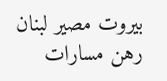بيروت مصير لبنان رهن مسارات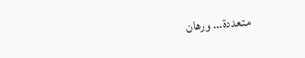متعددة... ورهان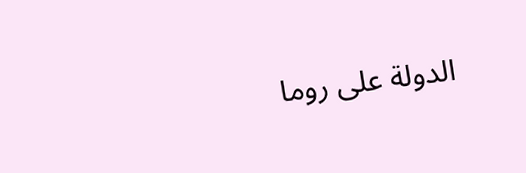الدولة على روما